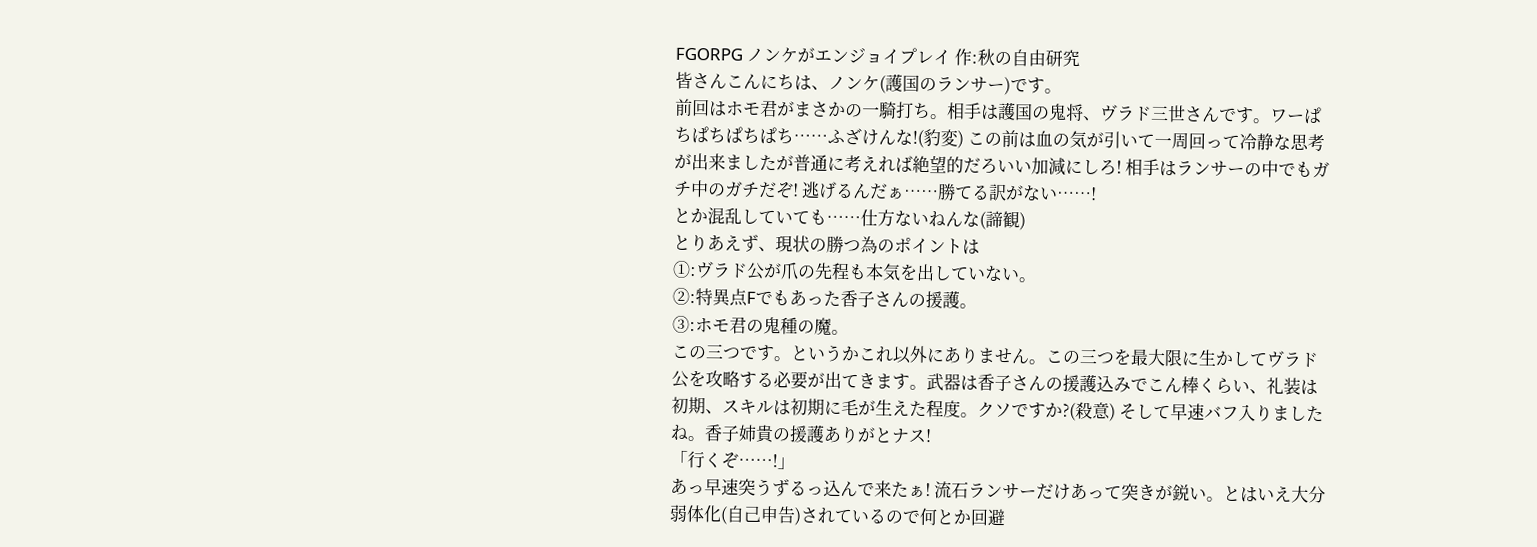FGORPG ノンケがエンジョイプレイ 作:秋の自由研究
皆さんこんにちは、ノンケ(護国のランサー)です。
前回はホモ君がまさかの一騎打ち。相手は護国の鬼将、ヴラド三世さんです。ワーぱちぱちぱちぱち……ふざけんな!(豹変) この前は血の気が引いて一周回って冷静な思考が出来ましたが普通に考えれば絶望的だろいい加減にしろ! 相手はランサーの中でもガチ中のガチだぞ! 逃げるんだぁ……勝てる訳がない……!
とか混乱していても……仕方ないねんな(諦観)
とりあえず、現状の勝つ為のポイントは
①:ヴラド公が爪の先程も本気を出していない。
②:特異点Fでもあった香子さんの援護。
③:ホモ君の鬼種の魔。
この三つです。というかこれ以外にありません。この三つを最大限に生かしてヴラド公を攻略する必要が出てきます。武器は香子さんの援護込みでこん棒くらい、礼装は初期、スキルは初期に毛が生えた程度。クソですか?(殺意) そして早速バフ入りましたね。香子姉貴の援護ありがとナス!
「行くぞ……!」
あっ早速突うずるっ込んで来たぁ! 流石ランサーだけあって突きが鋭い。とはいえ大分弱体化(自己申告)されているので何とか回避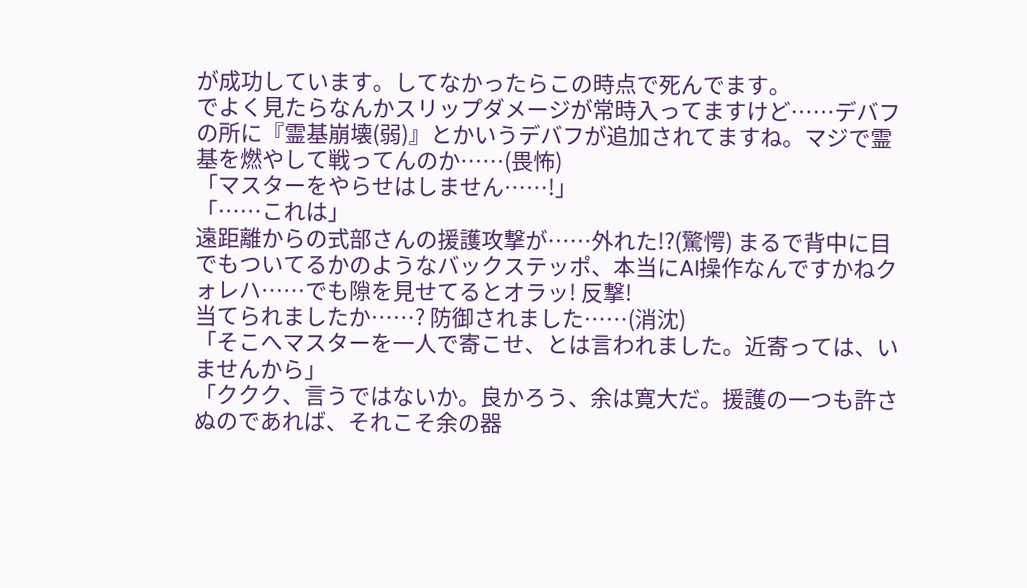が成功しています。してなかったらこの時点で死んでます。
でよく見たらなんかスリップダメージが常時入ってますけど……デバフの所に『霊基崩壊(弱)』とかいうデバフが追加されてますね。マジで霊基を燃やして戦ってんのか……(畏怖)
「マスターをやらせはしません……!」
「……これは」
遠距離からの式部さんの援護攻撃が……外れた!?(驚愕) まるで背中に目でもついてるかのようなバックステッポ、本当にAI操作なんですかねクォレハ……でも隙を見せてるとオラッ! 反撃!
当てられましたか……? 防御されました……(消沈)
「そこへマスターを一人で寄こせ、とは言われました。近寄っては、いませんから」
「ククク、言うではないか。良かろう、余は寛大だ。援護の一つも許さぬのであれば、それこそ余の器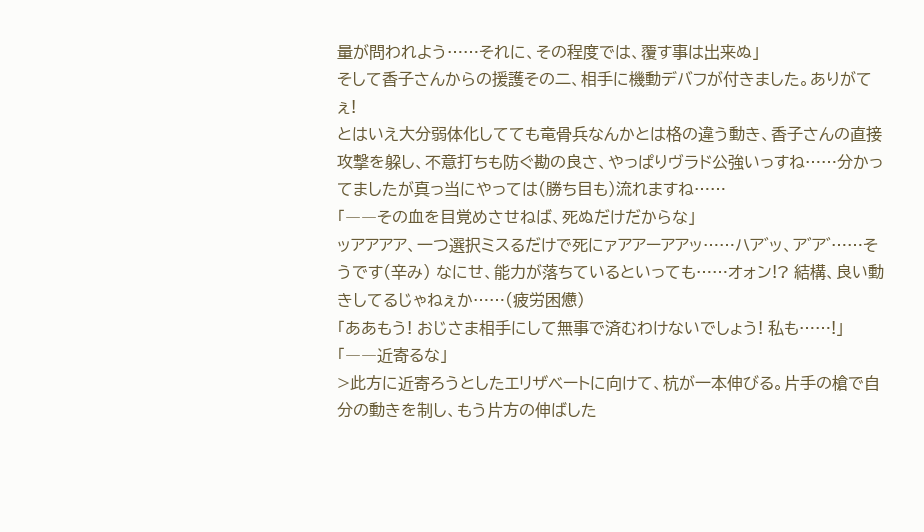量が問われよう……それに、その程度では、覆す事は出来ぬ」
そして香子さんからの援護その二、相手に機動デバフが付きました。ありがてぇ!
とはいえ大分弱体化してても竜骨兵なんかとは格の違う動き、香子さんの直接攻撃を躱し、不意打ちも防ぐ勘の良さ、やっぱりヴラド公強いっすね……分かってましたが真っ当にやっては(勝ち目も)流れますね……
「――その血を目覚めさせねば、死ぬだけだからな」
ッアアアア、一つ選択ミスるだけで死にァアアーアアッ……ハア゛ッ、ア゛ア゛……そうです(辛み) なにせ、能力が落ちているといっても……オォン!? 結構、良い動きしてるじゃねぇか……(疲労困憊)
「ああもう! おじさま相手にして無事で済むわけないでしょう! 私も……!」
「――近寄るな」
>此方に近寄ろうとしたエリザベートに向けて、杭が一本伸びる。片手の槍で自分の動きを制し、もう片方の伸ばした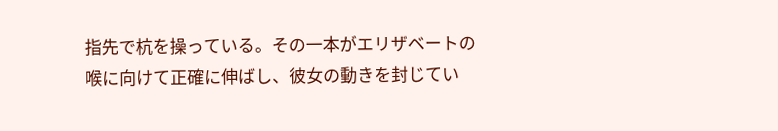指先で杭を操っている。その一本がエリザベートの喉に向けて正確に伸ばし、彼女の動きを封じてい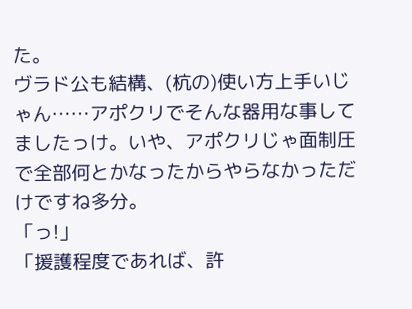た。
ヴラド公も結構、(杭の)使い方上手いじゃん……アポクリでそんな器用な事してましたっけ。いや、アポクリじゃ面制圧で全部何とかなったからやらなかっただけですね多分。
「っ!」
「援護程度であれば、許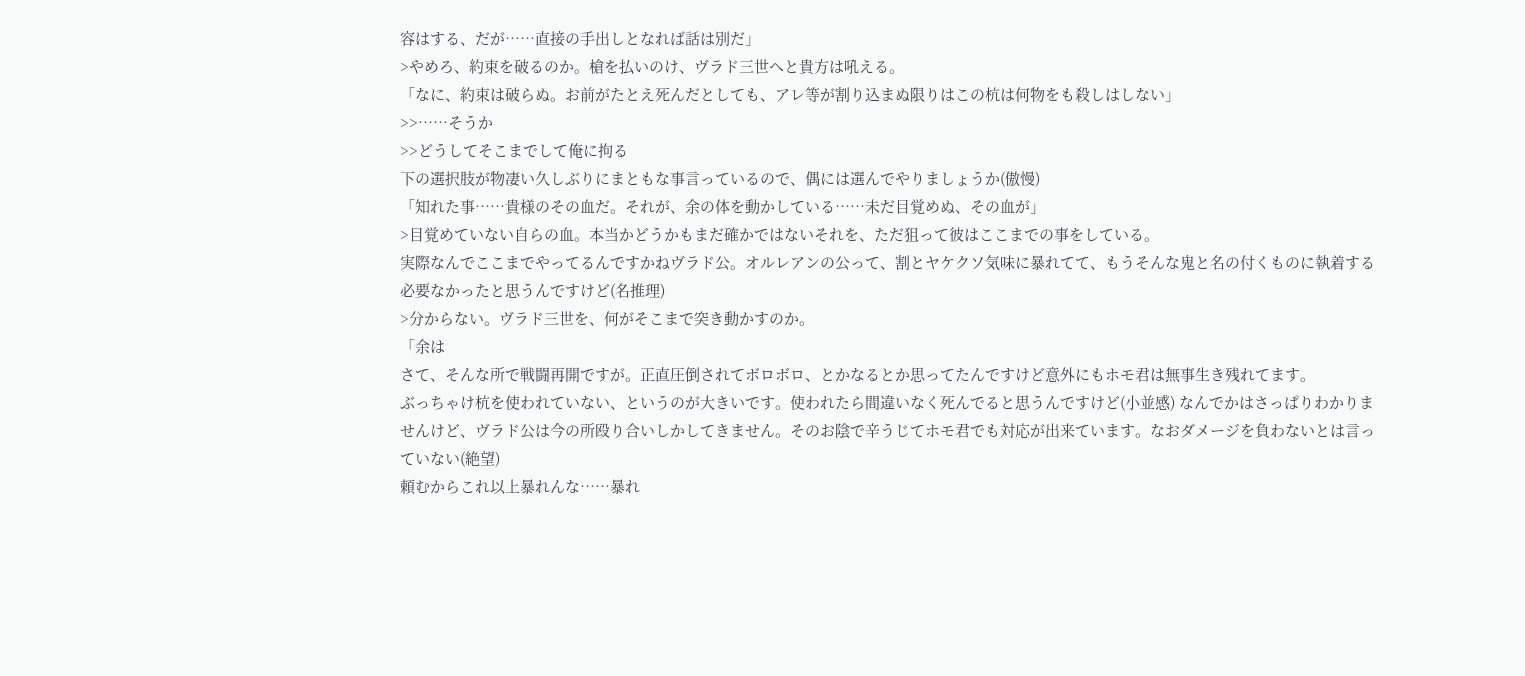容はする、だが……直接の手出しとなれば話は別だ」
>やめろ、約束を破るのか。槍を払いのけ、ヴラド三世へと貴方は吼える。
「なに、約束は破らぬ。お前がたとえ死んだとしても、アレ等が割り込まぬ限りはこの杭は何物をも殺しはしない」
>>……そうか
>>どうしてそこまでして俺に拘る
下の選択肢が物凄い久しぶりにまともな事言っているので、偶には選んでやりましょうか(傲慢)
「知れた事……貴様のその血だ。それが、余の体を動かしている……未だ目覚めぬ、その血が」
>目覚めていない自らの血。本当かどうかもまだ確かではないそれを、ただ狙って彼はここまでの事をしている。
実際なんでここまでやってるんですかねヴラド公。オルレアンの公って、割とヤケクソ気味に暴れてて、もうそんな鬼と名の付くものに執着する必要なかったと思うんですけど(名推理)
>分からない。ヴラド三世を、何がそこまで突き動かすのか。
「余は
さて、そんな所で戦闘再開ですが。正直圧倒されてボロボロ、とかなるとか思ってたんですけど意外にもホモ君は無事生き残れてます。
ぶっちゃけ杭を使われていない、というのが大きいです。使われたら間違いなく死んでると思うんですけど(小並感) なんでかはさっぱりわかりませんけど、ヴラド公は今の所殴り合いしかしてきません。そのお陰で辛うじてホモ君でも対応が出来ています。なおダメージを負わないとは言っていない(絶望)
頼むからこれ以上暴れんな……暴れ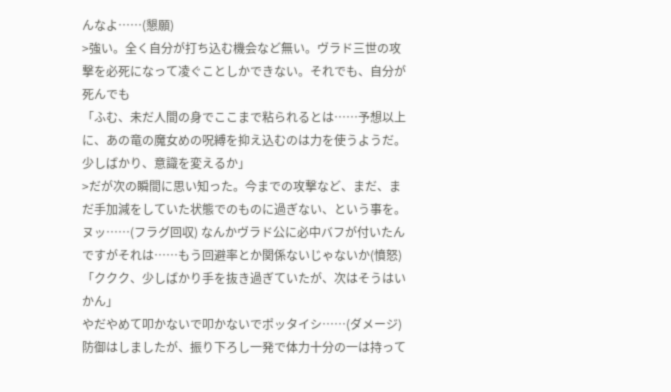んなよ……(懇願)
>強い。全く自分が打ち込む機会など無い。ヴラド三世の攻撃を必死になって凌ぐことしかできない。それでも、自分が死んでも
「ふむ、未だ人間の身でここまで粘られるとは……予想以上に、あの竜の魔女めの呪縛を抑え込むのは力を使うようだ。少しばかり、意識を変えるか」
>だが次の瞬間に思い知った。今までの攻撃など、まだ、まだ手加減をしていた状態でのものに過ぎない、という事を。
ヌッ……(フラグ回収) なんかヴラド公に必中バフが付いたんですがそれは……もう回避率とか関係ないじゃないか(憤怒)
「ククク、少しばかり手を抜き過ぎていたが、次はそうはいかん」
やだやめて叩かないで叩かないでポッタイシ……(ダメージ) 防御はしましたが、振り下ろし一発で体力十分の一は持って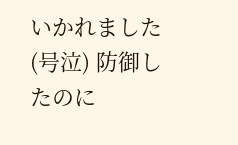いかれました(号泣) 防御したのに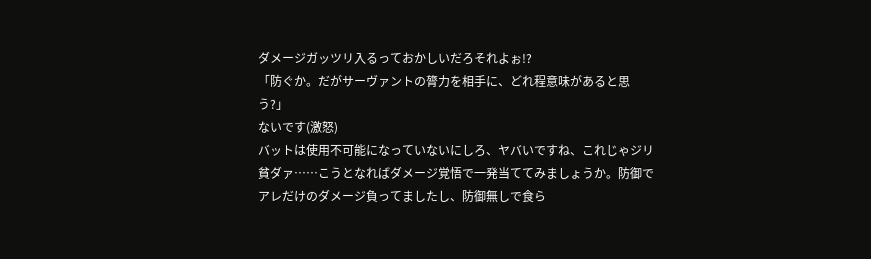ダメージガッツリ入るっておかしいだろそれよぉ!?
「防ぐか。だがサーヴァントの膂力を相手に、どれ程意味があると思う?」
ないです(激怒)
バットは使用不可能になっていないにしろ、ヤバいですね、これじゃジリ貧ダァ……こうとなればダメージ覚悟で一発当ててみましょうか。防御でアレだけのダメージ負ってましたし、防御無しで食ら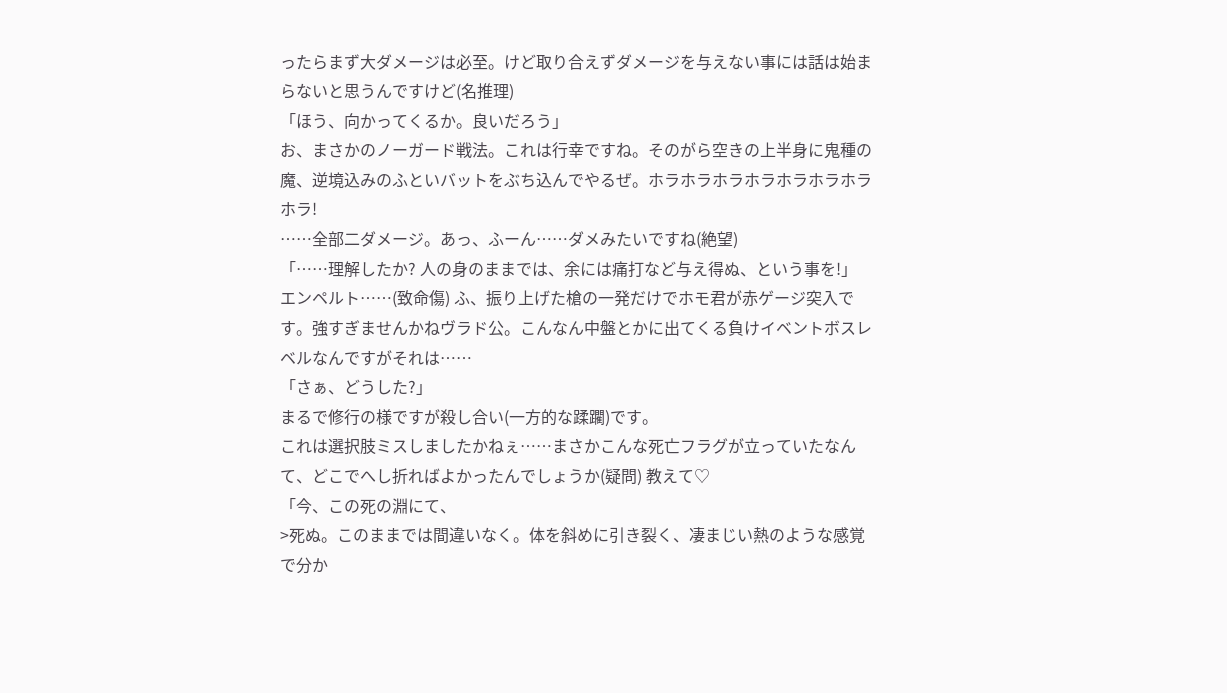ったらまず大ダメージは必至。けど取り合えずダメージを与えない事には話は始まらないと思うんですけど(名推理)
「ほう、向かってくるか。良いだろう」
お、まさかのノーガード戦法。これは行幸ですね。そのがら空きの上半身に鬼種の魔、逆境込みのふといバットをぶち込んでやるぜ。ホラホラホラホラホラホラホラホラ!
……全部二ダメージ。あっ、ふーん……ダメみたいですね(絶望)
「……理解したか? 人の身のままでは、余には痛打など与え得ぬ、という事を!」
エンペルト……(致命傷) ふ、振り上げた槍の一発だけでホモ君が赤ゲージ突入です。強すぎませんかねヴラド公。こんなん中盤とかに出てくる負けイベントボスレベルなんですがそれは……
「さぁ、どうした?」
まるで修行の様ですが殺し合い(一方的な蹂躙)です。
これは選択肢ミスしましたかねぇ……まさかこんな死亡フラグが立っていたなんて、どこでへし折ればよかったんでしょうか(疑問) 教えて♡
「今、この死の淵にて、
>死ぬ。このままでは間違いなく。体を斜めに引き裂く、凄まじい熱のような感覚で分か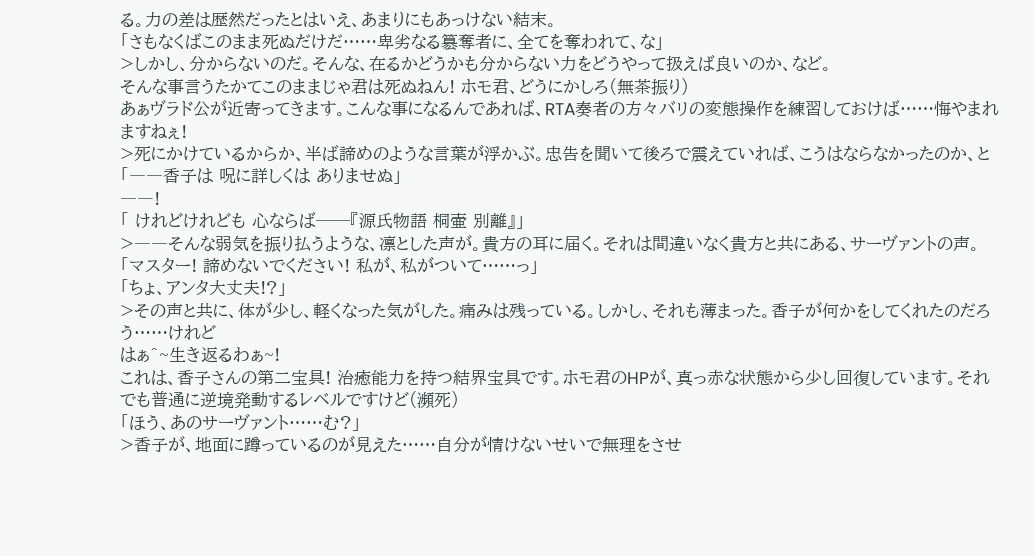る。力の差は歴然だったとはいえ、あまりにもあっけない結末。
「さもなくばこのまま死ぬだけだ……卑劣なる簒奪者に、全てを奪われて、な」
>しかし、分からないのだ。そんな、在るかどうかも分からない力をどうやって扱えば良いのか、など。
そんな事言うたかてこのままじゃ君は死ぬねん! ホモ君、どうにかしろ(無茶振り)
あぁヴラド公が近寄ってきます。こんな事になるんであれば、RTA奏者の方々バリの変態操作を練習しておけば……悔やまれますねぇ!
>死にかけているからか、半ば諦めのような言葉が浮かぶ。忠告を聞いて後ろで震えていれば、こうはならなかったのか、と
「――香子は 呪に詳しくは ありませぬ」
――!
「 けれどけれども 心ならば──『源氏物語 桐壷 別離』」
>――そんな弱気を振り払うような、凛とした声が。貴方の耳に届く。それは間違いなく貴方と共にある、サーヴァントの声。
「マスター! 諦めないでください! 私が、私がついて……っ」
「ちょ、アンタ大丈夫!?」
>その声と共に、体が少し、軽くなった気がした。痛みは残っている。しかし、それも薄まった。香子が何かをしてくれたのだろう……けれど
はぁ^~生き返るわぁ~!
これは、香子さんの第二宝具! 治癒能力を持つ結界宝具です。ホモ君のHPが、真っ赤な状態から少し回復しています。それでも普通に逆境発動するレベルですけど(瀕死)
「ほう、あのサーヴァント……む?」
>香子が、地面に蹲っているのが見えた……自分が情けないせいで無理をさせ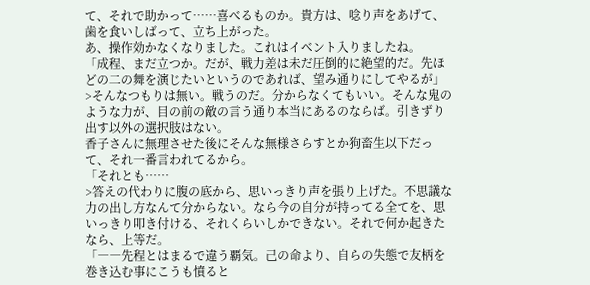て、それで助かって……喜べるものか。貴方は、唸り声をあげて、歯を食いしばって、立ち上がった。
あ、操作効かなくなりました。これはイベント入りましたね。
「成程、まだ立つか。だが、戦力差は未だ圧倒的に絶望的だ。先ほどの二の舞を演じたいというのであれば、望み通りにしてやるが」
>そんなつもりは無い。戦うのだ。分からなくてもいい。そんな鬼のような力が、目の前の敵の言う通り本当にあるのならば。引きずり出す以外の選択肢はない。
香子さんに無理させた後にそんな無様さらすとか狗畜生以下だって、それ一番言われてるから。
「それとも……
>答えの代わりに腹の底から、思いっきり声を張り上げた。不思議な力の出し方なんて分からない。なら今の自分が持ってる全てを、思いっきり叩き付ける、それくらいしかできない。それで何か起きたなら、上等だ。
「――先程とはまるで違う覇気。己の命より、自らの失態で友柄を巻き込む事にこうも憤ると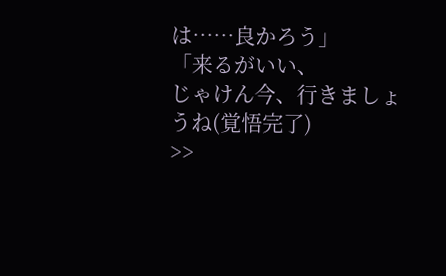は……良かろう」
「来るがいい、
じゃけん今、行きましょうね(覚悟完了)
>>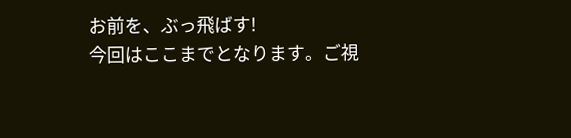お前を、ぶっ飛ばす!
今回はここまでとなります。ご視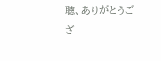聴、ありがとうござ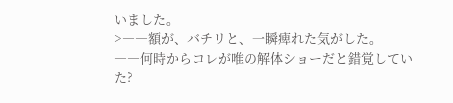いました。
>――額が、バチリと、一瞬痺れた気がした。
――何時からコレが唯の解体ショーだと錯覚していた?